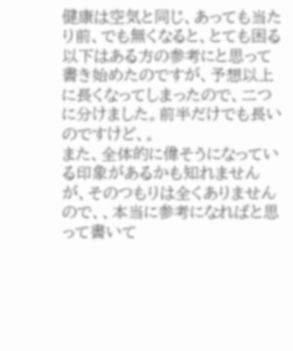健康は空気と同じ、あっても当たり前、でも無くなると、とても困る
以下はある方の参考にと思って書き始めたのですが、予想以上に長くなってしまったので、二つに分けました。前半だけでも長いのですけど、。
また、全体的に偉そうになっている印象があるかも知れませんが、そのつもりは全くありませんので、、本当に参考になればと思って書いて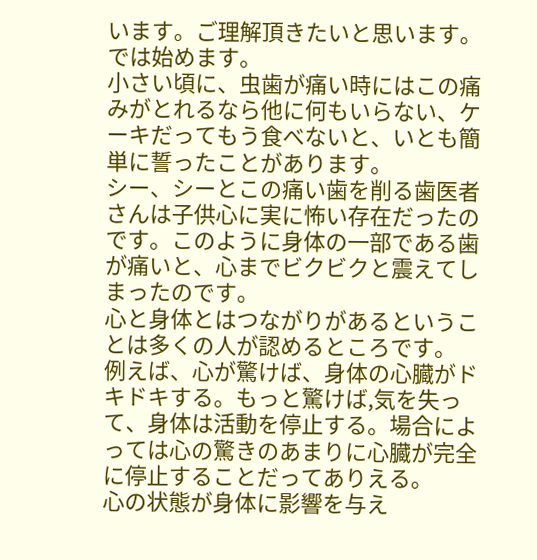います。ご理解頂きたいと思います。
では始めます。
小さい頃に、虫歯が痛い時にはこの痛みがとれるなら他に何もいらない、ケーキだってもう食べないと、いとも簡単に誓ったことがあります。
シー、シーとこの痛い歯を削る歯医者さんは子供心に実に怖い存在だったのです。このように身体の一部である歯が痛いと、心までビクビクと震えてしまったのです。
心と身体とはつながりがあるということは多くの人が認めるところです。
例えば、心が驚けば、身体の心臓がドキドキする。もっと驚けば,気を失って、身体は活動を停止する。場合によっては心の驚きのあまりに心臓が完全に停止することだってありえる。
心の状態が身体に影響を与え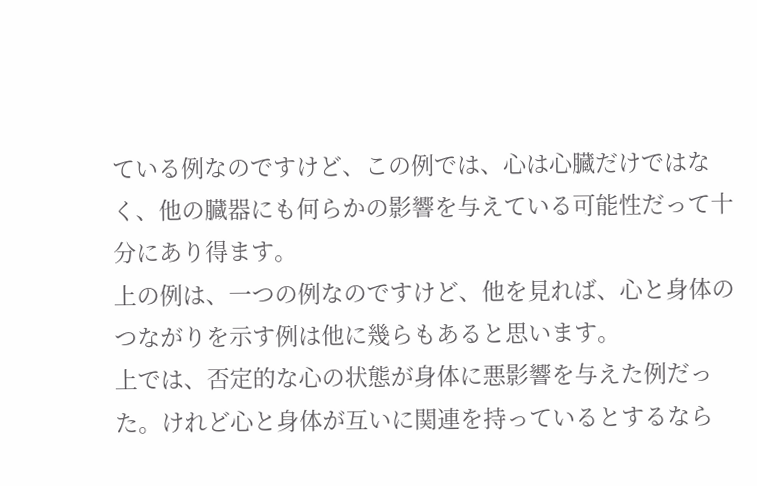ている例なのですけど、この例では、心は心臓だけではなく、他の臓器にも何らかの影響を与えている可能性だって十分にあり得ます。
上の例は、一つの例なのですけど、他を見れば、心と身体のつながりを示す例は他に幾らもあると思います。
上では、否定的な心の状態が身体に悪影響を与えた例だった。けれど心と身体が互いに関連を持っているとするなら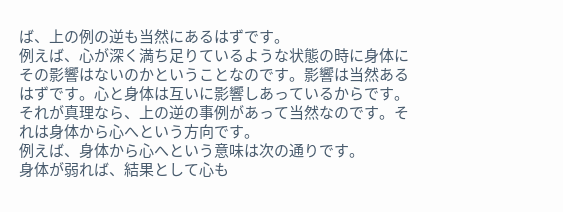ば、上の例の逆も当然にあるはずです。
例えば、心が深く満ち足りているような状態の時に身体にその影響はないのかということなのです。影響は当然あるはずです。心と身体は互いに影響しあっているからです。
それが真理なら、上の逆の事例があって当然なのです。それは身体から心へという方向です。
例えば、身体から心へという意味は次の通りです。
身体が弱れば、結果として心も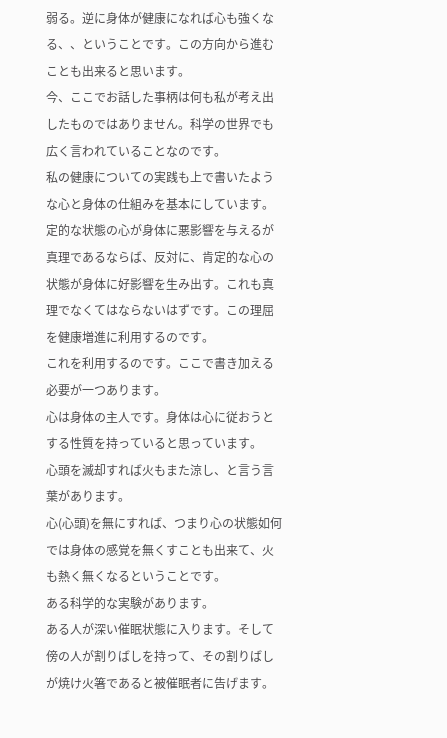弱る。逆に身体が健康になれば心も強くなる、、ということです。この方向から進むことも出来ると思います。
今、ここでお話した事柄は何も私が考え出したものではありません。科学の世界でも広く言われていることなのです。
私の健康についての実践も上で書いたような心と身体の仕組みを基本にしています。
定的な状態の心が身体に悪影響を与えるが真理であるならば、反対に、肯定的な心の状態が身体に好影響を生み出す。これも真理でなくてはならないはずです。この理屈を健康増進に利用するのです。
これを利用するのです。ここで書き加える必要が一つあります。
心は身体の主人です。身体は心に従おうとする性質を持っていると思っています。
心頭を滅却すれば火もまた涼し、と言う言葉があります。
心(心頭)を無にすれば、つまり心の状態如何では身体の感覚を無くすことも出来て、火も熱く無くなるということです。
ある科学的な実験があります。
ある人が深い催眠状態に入ります。そして傍の人が割りばしを持って、その割りばしが焼け火箸であると被催眠者に告げます。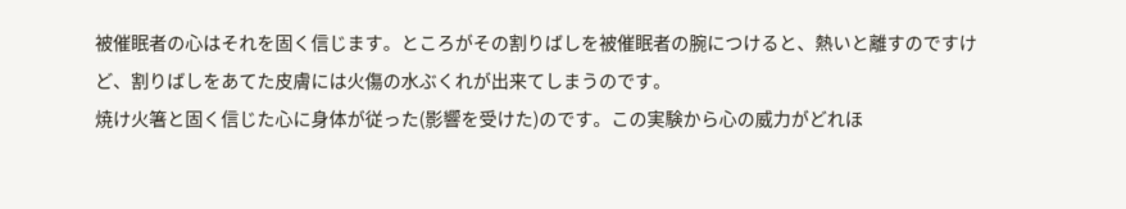被催眠者の心はそれを固く信じます。ところがその割りばしを被催眠者の腕につけると、熱いと離すのですけど、割りばしをあてた皮膚には火傷の水ぶくれが出来てしまうのです。
焼け火箸と固く信じた心に身体が従った(影響を受けた)のです。この実験から心の威力がどれほ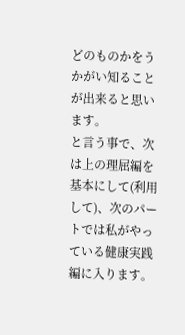どのものかをうかがい知ることが出来ると思います。
と言う事で、次は上の理屈編を基本にして(利用して)、次のパートでは私がやっている健康実践編に入ります。